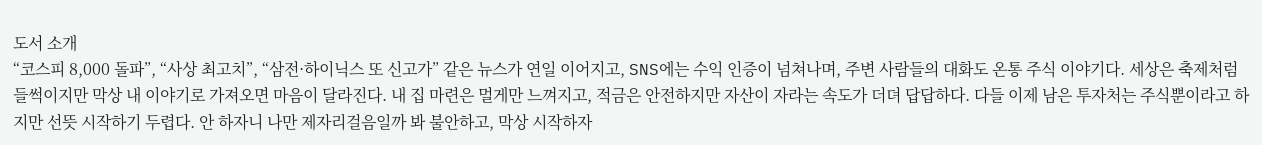도서 소개
“코스피 8,000 돌파”, “사상 최고치”, “삼전·하이닉스 또 신고가” 같은 뉴스가 연일 이어지고, SNS에는 수익 인증이 넘쳐나며, 주변 사람들의 대화도 온통 주식 이야기다. 세상은 축제처럼 들썩이지만 막상 내 이야기로 가져오면 마음이 달라진다. 내 집 마련은 멀게만 느껴지고, 적금은 안전하지만 자산이 자라는 속도가 더뎌 답답하다. 다들 이제 남은 투자처는 주식뿐이라고 하지만 선뜻 시작하기 두렵다. 안 하자니 나만 제자리걸음일까 봐 불안하고, 막상 시작하자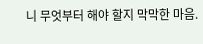니 무엇부터 해야 할지 막막한 마음.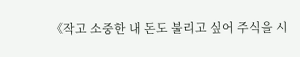《작고 소중한 내 돈도 불리고 싶어 주식을 시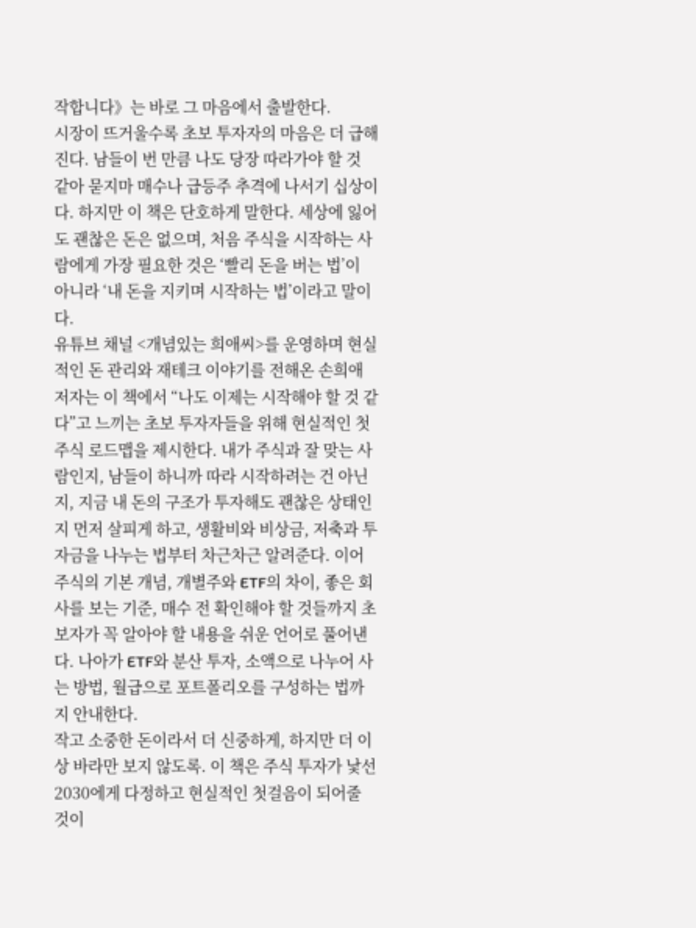작합니다》는 바로 그 마음에서 출발한다.
시장이 뜨거울수록 초보 투자자의 마음은 더 급해진다. 남들이 번 만큼 나도 당장 따라가야 할 것 같아 묻지마 매수나 급등주 추격에 나서기 십상이다. 하지만 이 책은 단호하게 말한다. 세상에 잃어도 괜찮은 돈은 없으며, 처음 주식을 시작하는 사람에게 가장 필요한 것은 ‘빨리 돈을 버는 법’이 아니라 ‘내 돈을 지키며 시작하는 법’이라고 말이다.
유튜브 채널 <개념있는 희애씨>를 운영하며 현실적인 돈 관리와 재테크 이야기를 전해온 손희애 저자는 이 책에서 “나도 이제는 시작해야 할 것 같다”고 느끼는 초보 투자자들을 위해 현실적인 첫 주식 로드맵을 제시한다. 내가 주식과 잘 맞는 사람인지, 남들이 하니까 따라 시작하려는 건 아닌지, 지금 내 돈의 구조가 투자해도 괜찮은 상태인지 먼저 살피게 하고, 생활비와 비상금, 저축과 투자금을 나누는 법부터 차근차근 알려준다. 이어 주식의 기본 개념, 개별주와 ETF의 차이, 좋은 회사를 보는 기준, 매수 전 확인해야 할 것들까지 초보자가 꼭 알아야 할 내용을 쉬운 언어로 풀어낸다. 나아가 ETF와 분산 투자, 소액으로 나누어 사는 방법, 월급으로 포트폴리오를 구성하는 법까지 안내한다.
작고 소중한 돈이라서 더 신중하게, 하지만 더 이상 바라만 보지 않도록. 이 책은 주식 투자가 낯선 2030에게 다정하고 현실적인 첫걸음이 되어줄 것이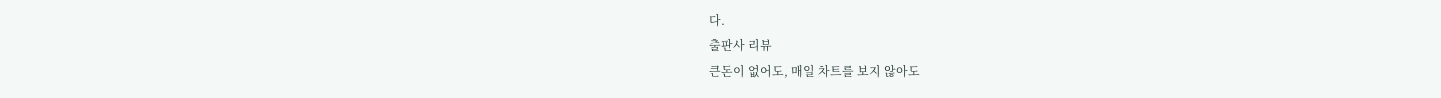다.
출판사 리뷰
큰돈이 없어도, 매일 차트를 보지 않아도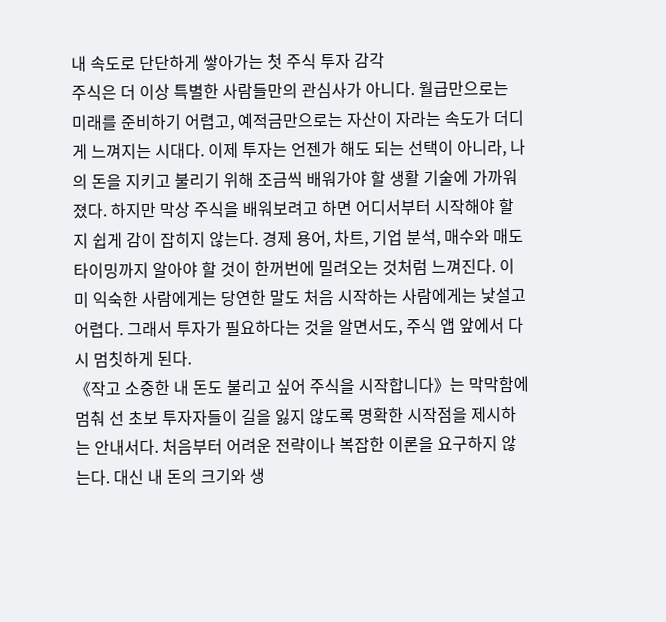내 속도로 단단하게 쌓아가는 첫 주식 투자 감각
주식은 더 이상 특별한 사람들만의 관심사가 아니다. 월급만으로는 미래를 준비하기 어렵고, 예적금만으로는 자산이 자라는 속도가 더디게 느껴지는 시대다. 이제 투자는 언젠가 해도 되는 선택이 아니라, 나의 돈을 지키고 불리기 위해 조금씩 배워가야 할 생활 기술에 가까워졌다. 하지만 막상 주식을 배워보려고 하면 어디서부터 시작해야 할지 쉽게 감이 잡히지 않는다. 경제 용어, 차트, 기업 분석, 매수와 매도 타이밍까지 알아야 할 것이 한꺼번에 밀려오는 것처럼 느껴진다. 이미 익숙한 사람에게는 당연한 말도 처음 시작하는 사람에게는 낯설고 어렵다. 그래서 투자가 필요하다는 것을 알면서도, 주식 앱 앞에서 다시 멈칫하게 된다.
《작고 소중한 내 돈도 불리고 싶어 주식을 시작합니다》는 막막함에 멈춰 선 초보 투자자들이 길을 잃지 않도록 명확한 시작점을 제시하는 안내서다. 처음부터 어려운 전략이나 복잡한 이론을 요구하지 않는다. 대신 내 돈의 크기와 생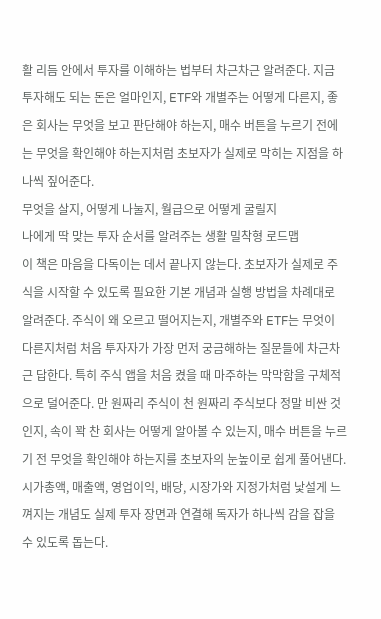활 리듬 안에서 투자를 이해하는 법부터 차근차근 알려준다. 지금 투자해도 되는 돈은 얼마인지, ETF와 개별주는 어떻게 다른지, 좋은 회사는 무엇을 보고 판단해야 하는지, 매수 버튼을 누르기 전에는 무엇을 확인해야 하는지처럼 초보자가 실제로 막히는 지점을 하나씩 짚어준다.
무엇을 살지, 어떻게 나눌지, 월급으로 어떻게 굴릴지
나에게 딱 맞는 투자 순서를 알려주는 생활 밀착형 로드맵
이 책은 마음을 다독이는 데서 끝나지 않는다. 초보자가 실제로 주식을 시작할 수 있도록 필요한 기본 개념과 실행 방법을 차례대로 알려준다. 주식이 왜 오르고 떨어지는지, 개별주와 ETF는 무엇이 다른지처럼 처음 투자자가 가장 먼저 궁금해하는 질문들에 차근차근 답한다. 특히 주식 앱을 처음 켰을 때 마주하는 막막함을 구체적으로 덜어준다. 만 원짜리 주식이 천 원짜리 주식보다 정말 비싼 것인지, 속이 꽉 찬 회사는 어떻게 알아볼 수 있는지, 매수 버튼을 누르기 전 무엇을 확인해야 하는지를 초보자의 눈높이로 쉽게 풀어낸다. 시가총액, 매출액, 영업이익, 배당, 시장가와 지정가처럼 낯설게 느껴지는 개념도 실제 투자 장면과 연결해 독자가 하나씩 감을 잡을 수 있도록 돕는다.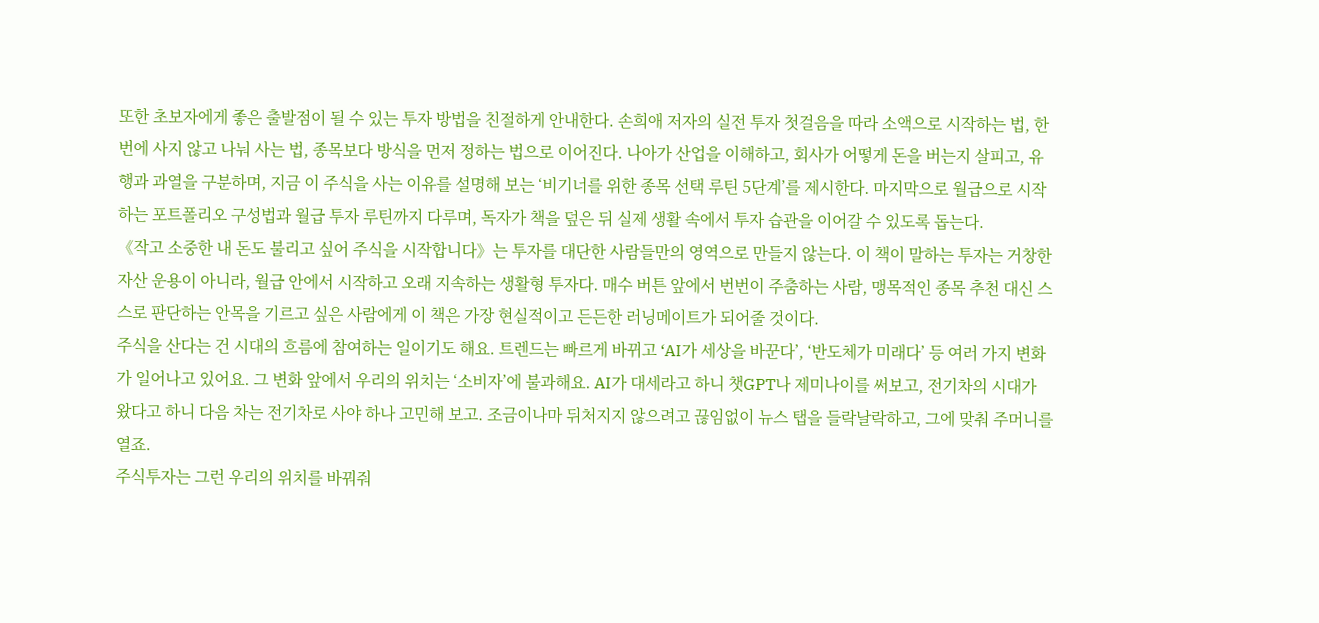또한 초보자에게 좋은 출발점이 될 수 있는 투자 방법을 친절하게 안내한다. 손희애 저자의 실전 투자 첫걸음을 따라 소액으로 시작하는 법, 한 번에 사지 않고 나눠 사는 법, 종목보다 방식을 먼저 정하는 법으로 이어진다. 나아가 산업을 이해하고, 회사가 어떻게 돈을 버는지 살피고, 유행과 과열을 구분하며, 지금 이 주식을 사는 이유를 설명해 보는 ‘비기너를 위한 종목 선택 루틴 5단계’를 제시한다. 마지막으로 월급으로 시작하는 포트폴리오 구성법과 월급 투자 루틴까지 다루며, 독자가 책을 덮은 뒤 실제 생활 속에서 투자 습관을 이어갈 수 있도록 돕는다.
《작고 소중한 내 돈도 불리고 싶어 주식을 시작합니다》는 투자를 대단한 사람들만의 영역으로 만들지 않는다. 이 책이 말하는 투자는 거창한 자산 운용이 아니라, 월급 안에서 시작하고 오래 지속하는 생활형 투자다. 매수 버튼 앞에서 번번이 주춤하는 사람, 맹목적인 종목 추천 대신 스스로 판단하는 안목을 기르고 싶은 사람에게 이 책은 가장 현실적이고 든든한 러닝메이트가 되어줄 것이다.
주식을 산다는 건 시대의 흐름에 참여하는 일이기도 해요. 트렌드는 빠르게 바뀌고 ‘AI가 세상을 바꾼다’, ‘반도체가 미래다’ 등 여러 가지 변화가 일어나고 있어요. 그 변화 앞에서 우리의 위치는 ‘소비자’에 불과해요. AI가 대세라고 하니 챗GPT나 제미나이를 써보고, 전기차의 시대가 왔다고 하니 다음 차는 전기차로 사야 하나 고민해 보고. 조금이나마 뒤처지지 않으려고 끊임없이 뉴스 탭을 들락날락하고, 그에 맞춰 주머니를 열죠.
주식투자는 그런 우리의 위치를 바꿔줘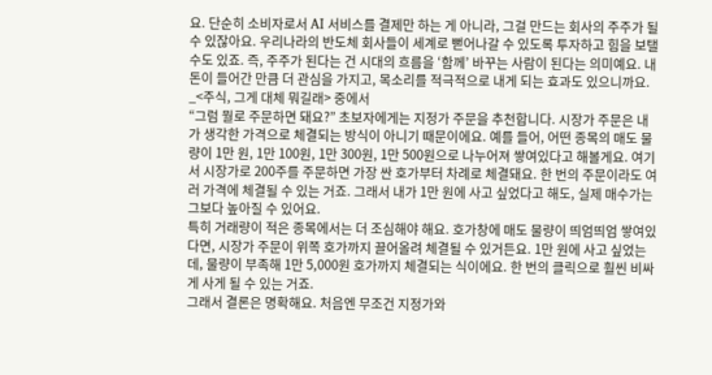요. 단순히 소비자로서 AI 서비스를 결제만 하는 게 아니라, 그걸 만드는 회사의 주주가 될 수 있잖아요. 우리나라의 반도체 회사들이 세계로 뻗어나갈 수 있도록 투자하고 힘을 보탤 수도 있죠. 즉, 주주가 된다는 건 시대의 흐름을 ‘함께’ 바꾸는 사람이 된다는 의미예요. 내 돈이 들어간 만큼 더 관심을 가지고, 목소리를 적극적으로 내게 되는 효과도 있으니까요.
_<주식, 그게 대체 뭐길래> 중에서
“그럼 뭘로 주문하면 돼요?” 초보자에게는 지정가 주문을 추천합니다. 시장가 주문은 내가 생각한 가격으로 체결되는 방식이 아니기 때문이에요. 예를 들어, 어떤 종목의 매도 물량이 1만 원, 1만 100원, 1만 300원, 1만 500원으로 나누어져 쌓여있다고 해볼게요. 여기서 시장가로 200주를 주문하면 가장 싼 호가부터 차례로 체결돼요. 한 번의 주문이라도 여러 가격에 체결될 수 있는 거죠. 그래서 내가 1만 원에 사고 싶었다고 해도, 실제 매수가는 그보다 높아질 수 있어요.
특히 거래량이 적은 종목에서는 더 조심해야 해요. 호가창에 매도 물량이 띄엄띄엄 쌓여있다면, 시장가 주문이 위쪽 호가까지 끌어올려 체결될 수 있거든요. 1만 원에 사고 싶었는데, 물량이 부족해 1만 5,000원 호가까지 체결되는 식이에요. 한 번의 클릭으로 훨씬 비싸게 사게 될 수 있는 거죠.
그래서 결론은 명확해요. 처음엔 무조건 지정가와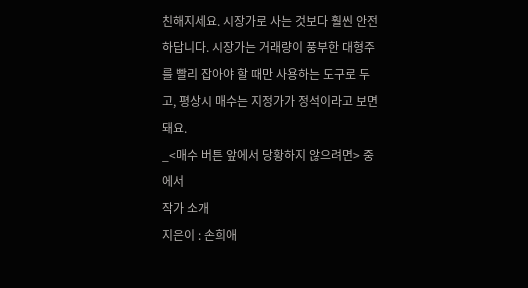친해지세요. 시장가로 사는 것보다 훨씬 안전하답니다. 시장가는 거래량이 풍부한 대형주를 빨리 잡아야 할 때만 사용하는 도구로 두고, 평상시 매수는 지정가가 정석이라고 보면 돼요.
_<매수 버튼 앞에서 당황하지 않으려면> 중에서
작가 소개
지은이 : 손희애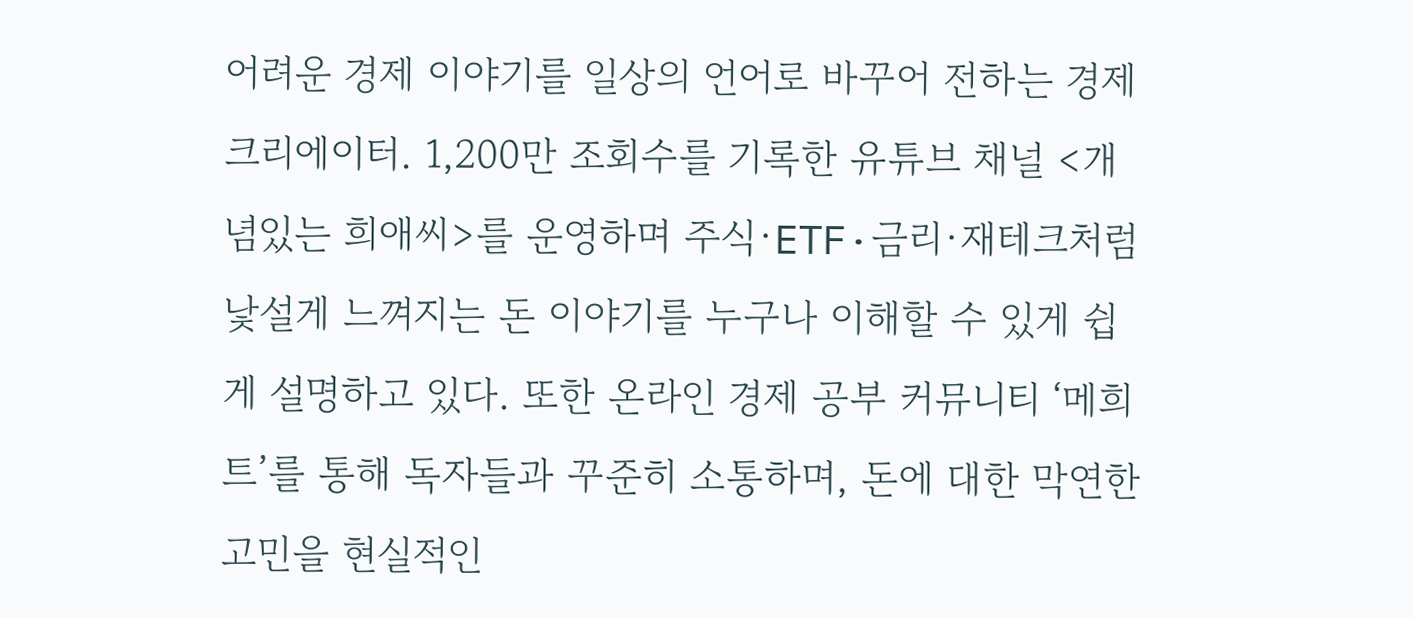어려운 경제 이야기를 일상의 언어로 바꾸어 전하는 경제 크리에이터. 1,200만 조회수를 기록한 유튜브 채널 <개념있는 희애씨>를 운영하며 주식·ETF·금리·재테크처럼 낯설게 느껴지는 돈 이야기를 누구나 이해할 수 있게 쉽게 설명하고 있다. 또한 온라인 경제 공부 커뮤니티 ‘메희트’를 통해 독자들과 꾸준히 소통하며, 돈에 대한 막연한 고민을 현실적인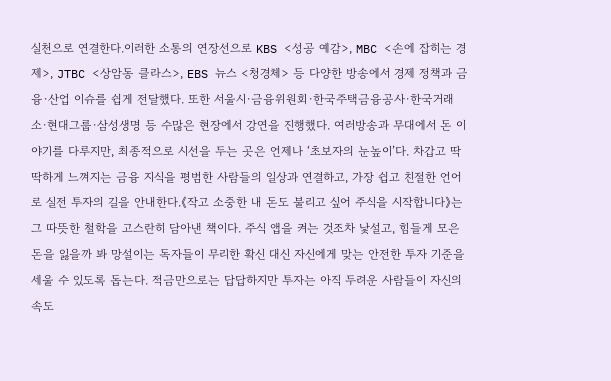실천으로 연결한다.이러한 소통의 연장선으로 KBS <성공 예감>, MBC <손에 잡히는 경제>, JTBC <상암동 클라스>, EBS 뉴스 <청경체> 등 다양한 방송에서 경제 정책과 금융·산업 이슈를 쉽게 전달했다. 또한 서울시·금융위원회·한국주택금융공사·한국거래소·현대그룹·삼성생명 등 수많은 현장에서 강연을 진행했다. 여러방송과 무대에서 돈 이야기를 다루지만, 최종적으로 시선을 두는 곳은 언제나 ‘초보자의 눈높이’다. 차갑고 딱딱하게 느껴지는 금융 지식을 평범한 사람들의 일상과 연결하고, 가장 쉽고 친절한 언어로 실전 투자의 길을 안내한다.《작고 소중한 내 돈도 불리고 싶어 주식을 시작합니다》는 그 따뜻한 철학을 고스란히 담아낸 책이다. 주식 앱을 켜는 것조차 낯설고, 힘들게 모은 돈을 잃을까 봐 망설이는 독자들이 무리한 확신 대신 자신에게 맞는 안전한 투자 기준을 세울 수 있도록 돕는다. 적금만으로는 답답하지만 투자는 아직 두려운 사람들이 자신의 속도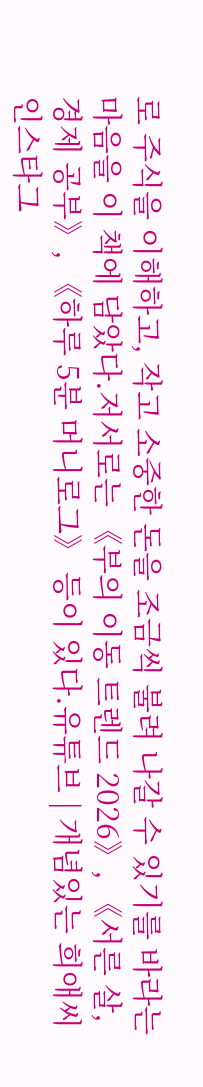로 주식을 이해하고, 작고 소중한 돈을 조금씩 불려 나갈 수 있기를 바라는 마음을 이 책에 담았다.저서로는 《부의 이동 트렌드 2026》, 《서른 살, 경제 공부》, 《하루 5분 머니로그》 등이 있다.유튜브 | 개념있는 희애씨인스타그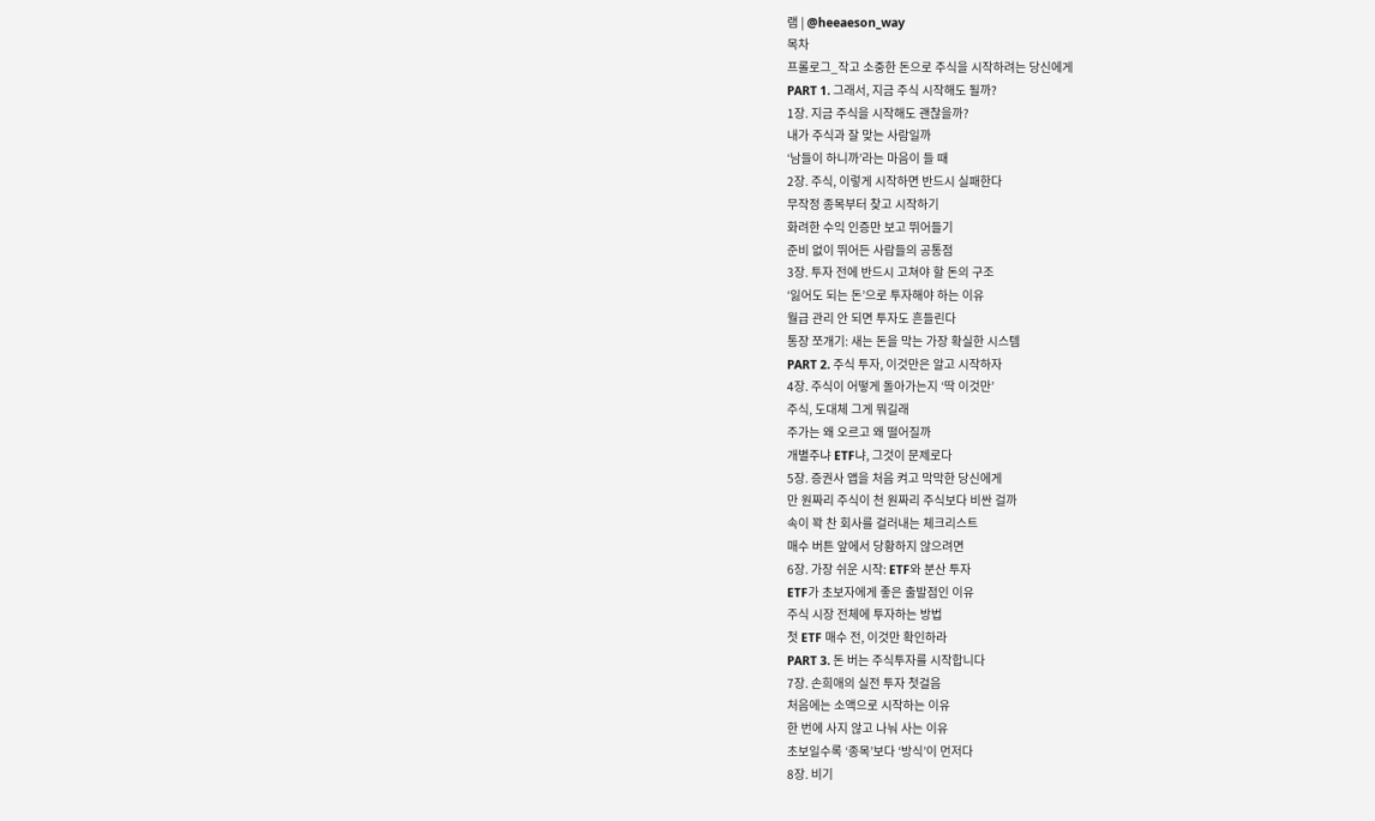램 | @heeaeson_way
목차
프롤로그_작고 소중한 돈으로 주식을 시작하려는 당신에게
PART 1. 그래서, 지금 주식 시작해도 될까?
1장. 지금 주식을 시작해도 괜찮을까?
내가 주식과 잘 맞는 사람일까
‘남들이 하니까’라는 마음이 들 때
2장. 주식, 이렇게 시작하면 반드시 실패한다
무작정 종목부터 찾고 시작하기
화려한 수익 인증만 보고 뛰어들기
준비 없이 뛰어든 사람들의 공통점
3장. 투자 전에 반드시 고쳐야 할 돈의 구조
‘잃어도 되는 돈’으로 투자해야 하는 이유
월급 관리 안 되면 투자도 흔들린다
통장 쪼개기: 새는 돈을 막는 가장 확실한 시스템
PART 2. 주식 투자, 이것만은 알고 시작하자
4장. 주식이 어떻게 돌아가는지 ‘딱 이것만’
주식, 도대체 그게 뭐길래
주가는 왜 오르고 왜 떨어질까
개별주냐 ETF냐, 그것이 문제로다
5장. 증권사 앱을 처음 켜고 막막한 당신에게
만 원짜리 주식이 천 원짜리 주식보다 비싼 걸까
속이 꽉 찬 회사를 걸러내는 체크리스트
매수 버튼 앞에서 당황하지 않으려면
6장. 가장 쉬운 시작: ETF와 분산 투자
ETF가 초보자에게 좋은 출발점인 이유
주식 시장 전체에 투자하는 방법
첫 ETF 매수 전, 이것만 확인하라
PART 3. 돈 버는 주식투자를 시작합니다
7장. 손희애의 실전 투자 첫걸음
처음에는 소액으로 시작하는 이유
한 번에 사지 않고 나눠 사는 이유
초보일수록 ‘종목’보다 ‘방식’이 먼저다
8장. 비기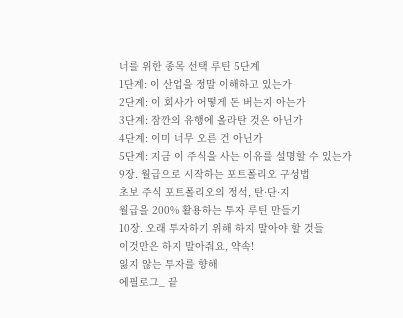너를 위한 종목 선택 루틴 5단계
1단계: 이 산업을 정말 이해하고 있는가
2단계: 이 회사가 어떻게 돈 버는지 아는가
3단계: 잠깐의 유행에 올라탄 것은 아닌가
4단계: 이미 너무 오른 건 아닌가
5단계: 지금 이 주식을 사는 이유를 설명할 수 있는가
9장. 월급으로 시작하는 포트폴리오 구성법
초보 주식 포트폴리오의 정석, 탄·단·지
월급을 200% 활용하는 투자 루틴 만들기
10장. 오래 투자하기 위해 하지 말아야 할 것들
이것만은 하지 말아줘요, 약속!
잃지 않는 투자를 향해
에필로그_ 끝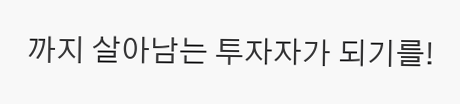까지 살아남는 투자자가 되기를!